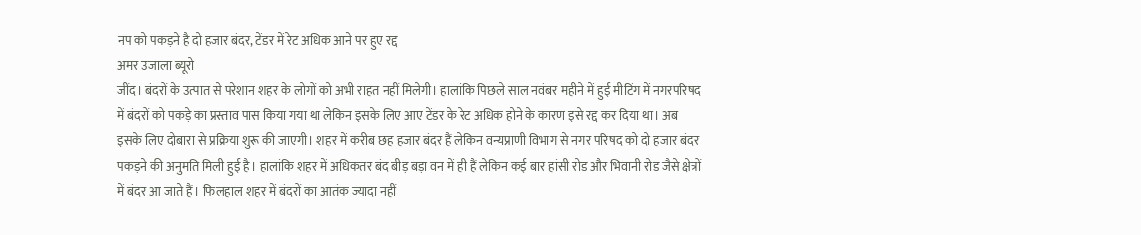नप को पकड़ने है दो हजार बंदर, टेंडर में रेट अधिक आने पर हुए रद्द
अमर उजाला ब्यूरो
जींद। बंदरों के उत्पात से परेशान शहर के लोगों को अभी राहत नहीं मिलेगी। हालांकि पिछले साल नवंबर महीने में हुई मीटिंग में नगरपरिषद में बंदरों को पकड़े का प्रस्ताव पास किया गया था लेकिन इसके लिए आए टेंडर के रेट अधिक होने के कारण इसे रद्द कर दिया था। अब इसके लिए दोबारा से प्रक्रिया शुरू की जाएगी। शहर में करीब छह हजार बंदर हैं लेकिन वन्यप्राणी विभाग से नगर परिषद को दो हजार बंदर पकड़ने की अनुमति मिली हुई है। हालांकि शहर में अधिकतर बंद बीड़ बड़ा वन में ही हैं लेकिन कई बार हांसी रोड और भिवानी रोड जैसे क्षेत्रों में बंदर आ जाते हैं। फिलहाल शहर में बंदरों का आतंक ज्यादा नहीं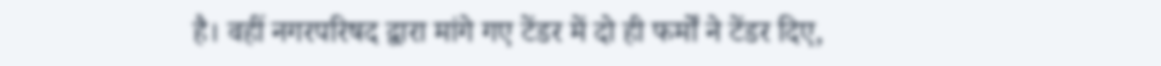है। वहीं नगरपरिषद द्वारा मांगे गए टेंडर में दो ही फर्मों ने टेंडर दिए,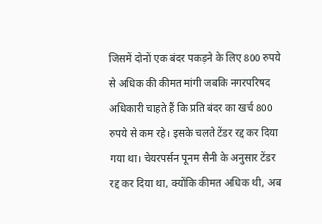जिसमें दोनों एक बंदर पकड़ने के लिए 800 रुपये से अधिक की कीमत मांगी जबकि नगरपरिषद अधिकारी चाहते हैं कि प्रति बंदर का खर्च 800 रुपये से कम रहे। इसके चलते टेंडर रद्द कर दिया गया था। चेयरपर्सन पूनम सैनी के अनुसार टेंडर रद्द कर दिया था, क्योंकि कीमत अधिक थी, अब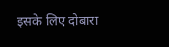इसके लिए दोबारा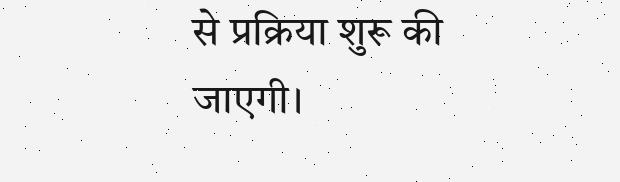से प्रक्रिया शुरू की जाएगी।